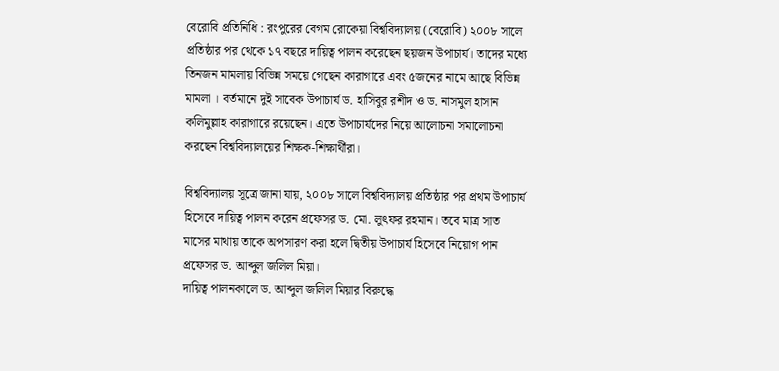বেরোবি প্রতিনিধি : রংপুরের বেগম রোকেয়া বিশ্ববিদ্যালয় (বেরোবি) ২০০৮ সালে প্রতিষ্ঠার পর থেকে ১৭ বছরে দায়িত্ব পালন করেছেন ছয়জন উপাচার্য। তাদের মধ্যে তিনজন মামলায় বিভিন্ন সময়ে গেছেন কারাগারে এবং ৫জনের নামে আছে বিভিন্ন মামলা । বর্তমানে দুই সাবেক উপাচার্য ড. হাসিবুর রশীদ ও ড. নাসমুল হাসান কলিমুল্লাহ কারাগারে রয়েছেন। এতে উপাচার্যদের নিয়ে আলোচনা সমালোচনা করছেন বিশ্ববিদ্যালয়ের শিক্ষক-শিক্ষার্থীরা।

বিশ্ববিদ্যালয় সূত্রে জানা যায়, ২০০৮ সালে বিশ্ববিদ্যালয় প্রতিষ্ঠার পর প্রথম উপাচার্য হিসেবে দায়িত্ব পালন করেন প্রফেসর ড. মো. লুৎফর রহমান। তবে মাত্র সাত মাসের মাথায় তাকে অপসারণ করা হলে দ্বিতীয় উপাচার্য হিসেবে নিয়োগ পান প্রফেসর ড. আব্দুল জলিল মিয়া।
দায়িত্ব পালনকালে ড. আব্দুল জলিল মিয়ার বিরুদ্ধে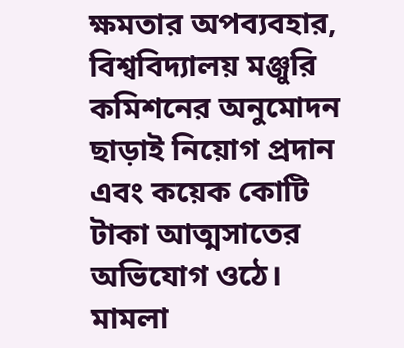ক্ষমতার অপব্যবহার, বিশ্ববিদ্যালয় মঞ্জুরি কমিশনের অনুমোদন ছাড়াই নিয়োগ প্রদান এবং কয়েক কোটি টাকা আত্মসাতের অভিযোগ ওঠে। মামলা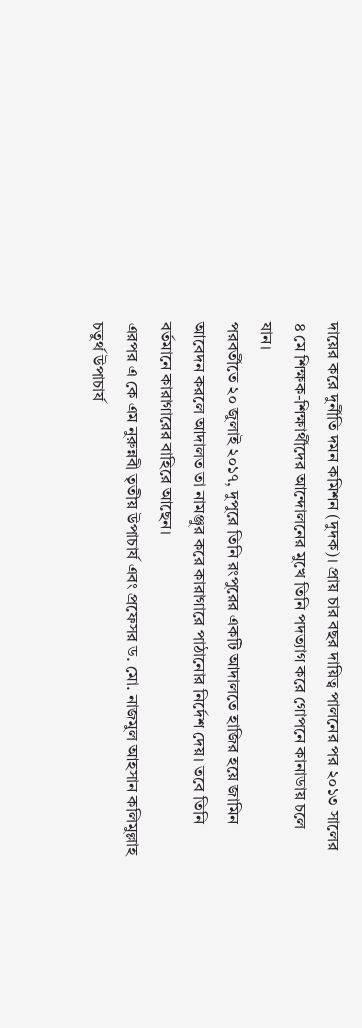দায়ের করে দুর্নীতি দমন কমিশন (দুদক)। প্রায় চার বছর দায়িত্ব পালনের পর ২০১৩ সালের ৪ মে শিক্ষক-শিক্ষার্থীদের আন্দোলনের মুখে তিনি পদত্যাগ করে গোপনে কানাডায় চলে যান।
পরবর্তীতে ২০ জুলাই ২০১৭, দুপুরে তিনি রংপুরের একটি আদালতে হাজির হয়ে জামিন আবেদন করলে আদালত তা নামঞ্জুর করে কারাগারে পাঠানোর নির্দেশ দেয়। তবে তিনি বর্তমানে কারাগারের বাহিরে আছেন।
এরপর এ কে এম নুরুন্নবী তৃতীয় উপাচার্য এবং প্রফেসর ড. মো. নাজমুল আহসান কলিমুল্লাহ চতুর্থ উপাচার্য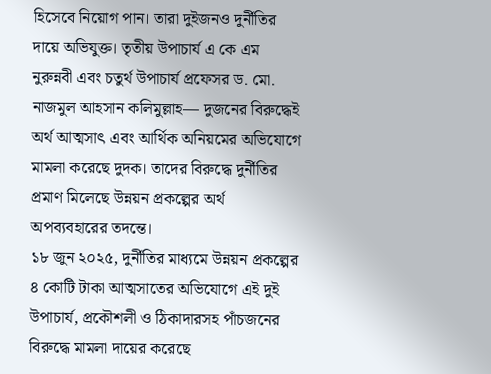হিসেবে নিয়োগ পান। তারা দুইজনও দুর্নীতির দায়ে অভিযুক্ত। তৃতীয় উপাচার্য এ কে এম নুরুন্নবী এবং চতুর্থ উপাচার্য প্রফেসর ড. মো. নাজমুল আহসান কলিমুল্লাহ— দুজনের বিরুদ্ধেই অর্থ আত্মসাৎ এবং আর্থিক অনিয়মের অভিযোগে মামলা করেছে দুদক। তাদের বিরুদ্ধে দুর্নীতির প্রমাণ মিলেছে উন্নয়ন প্রকল্পের অর্থ অপব্যবহারের তদন্তে।
১৮ জুন ২০২৫, দুর্নীতির মাধ্যমে উন্নয়ন প্রকল্পের ৪ কোটি টাকা আত্মসাতের অভিযোগে এই দুই উপাচার্য, প্রকৌশলী ও ঠিকাদারসহ পাঁচজনের বিরুদ্ধে মামলা দায়ের করেছে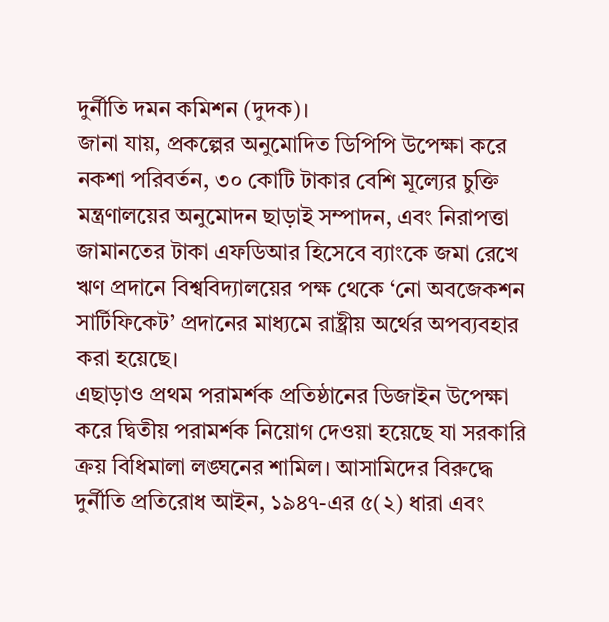দুর্নীতি দমন কমিশন (দুদক)।
জানা যায়, প্রকল্পের অনুমোদিত ডিপিপি উপেক্ষা করে নকশা পরিবর্তন, ৩০ কোটি টাকার বেশি মূল্যের চুক্তি মন্ত্রণালয়ের অনুমোদন ছাড়াই সম্পাদন, এবং নিরাপত্তা জামানতের টাকা এফডিআর হিসেবে ব্যাংকে জমা রেখে ঋণ প্রদানে বিশ্ববিদ্যালয়ের পক্ষ থেকে ‘নো অবজেকশন সার্টিফিকেট’ প্রদানের মাধ্যমে রাষ্ট্রীয় অর্থের অপব্যবহার করা হয়েছে।
এছাড়াও প্রথম পরামর্শক প্রতিষ্ঠানের ডিজাইন উপেক্ষা করে দ্বিতীয় পরামর্শক নিয়োগ দেওয়া হয়েছে যা সরকারি ক্রয় বিধিমালা লঙ্ঘনের শামিল। আসামিদের বিরুদ্ধে দুর্নীতি প্রতিরোধ আইন, ১৯৪৭-এর ৫(২) ধারা এবং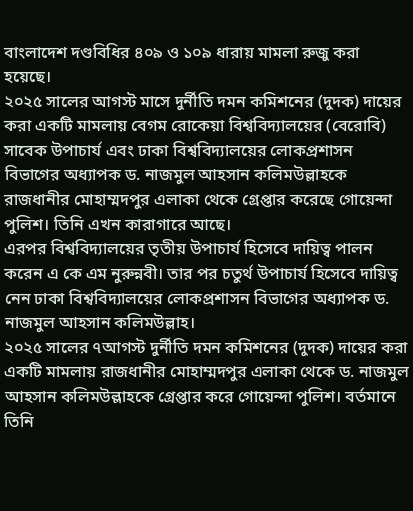বাংলাদেশ দণ্ডবিধির ৪০৯ ও ১০৯ ধারায় মামলা রুজু করা হয়েছে।
২০২৫ সালের আগস্ট মাসে দুর্নীতি দমন কমিশনের (দুদক) দায়ের করা একটি মামলায় বেগম রোকেয়া বিশ্ববিদ্যালয়ের (বেরোবি) সাবেক উপাচার্য এবং ঢাকা বিশ্ববিদ্যালয়ের লোকপ্রশাসন বিভাগের অধ্যাপক ড. নাজমুল আহসান কলিমউল্লাহকে রাজধানীর মোহাম্মদপুর এলাকা থেকে গ্রেপ্তার করেছে গোয়েন্দা পুলিশ। তিনি এখন কারাগারে আছে।
এরপর বিশ্ববিদ্যালয়ের তৃতীয় উপাচার্য হিসেবে দায়িত্ব পালন করেন এ কে এম নুরুন্নবী। তার পর চতুর্থ উপাচার্য হিসেবে দায়িত্ব নেন ঢাকা বিশ্ববিদ্যালয়ের লোকপ্রশাসন বিভাগের অধ্যাপক ড. নাজমুল আহসান কলিমউল্লাহ।
২০২৫ সালের ৭আগস্ট দুর্নীতি দমন কমিশনের (দুদক) দায়ের করা একটি মামলায় রাজধানীর মোহাম্মদপুর এলাকা থেকে ড. নাজমুল আহসান কলিমউল্লাহকে গ্রেপ্তার করে গোয়েন্দা পুলিশ। বর্তমানে তিনি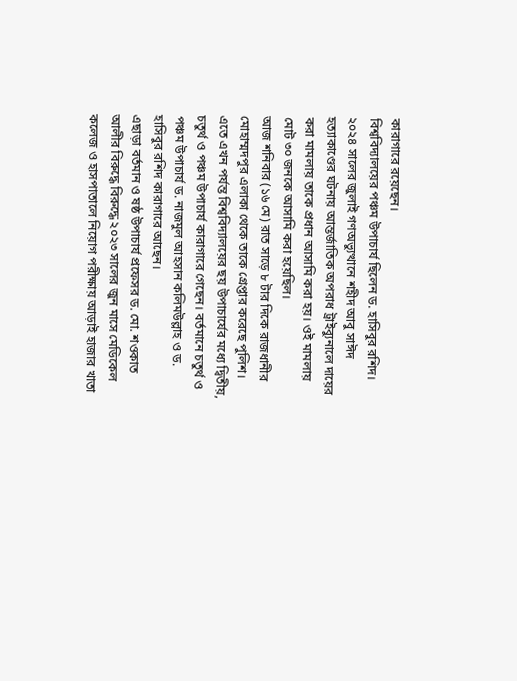কারাগারে রয়েছেন।
বিশ্ববিদ্যালয়ের পঞ্চম উপাচার্য ছিলেন ড. হাসিবুর রশিদ। ২০২৪ সালের জুলাই গণঅভ্যুত্থানে শহীদ আবু সাঈদ হত্যাকাণ্ডের ঘটনায় আন্তর্জাতিক অপরাধ ট্রাইব্যুনালে দায়ের করা মামলায় তাকে প্রধান আসামি করা হয়। ওই মামলায় মোট ৩০ জনকে আসামি করা হয়েছিল।
আজ শনিবার (১৬ মে) রাত সাড়ে ৮ টার দিকে রাজধানীর মোহাম্মদপুর এলাকা থেকে তাকে গ্রেপ্তার করেছে পুলিশ।
এতে এখন পর্যন্ত বিশ্ববিদ্যালয়ের ছয় উপাচার্যের মধ্যে দ্বিতীয়, চতুর্থ ও পঞ্চম উপাচার্য কারাগারে গেছেন। বর্তমানে চতুর্থ ও পঞ্চম উপাচার্য ড. নাজমুল আহসান কলিমউল্লাহ ও ড. হাসিবুর রশিদ কারাগারে আছেন।
এছাড়া বর্তমান ও ষষ্ঠ উপাচার্য প্রফেসর ড. মো. শওকাত আলীর বিরুদ্ধে বিরুদ্ধে ২০২৩ সালের জুন মাসে মেডিকেল কলেজ ও হাসপাতালে নিয়োগ পরীক্ষায় আড়াই হাজার খাতা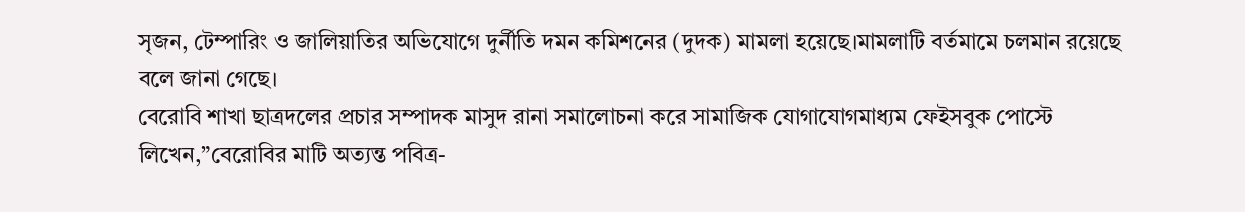সৃজন, টেম্পারিং ও জালিয়াতির অভিযোগে দুর্নীতি দমন কমিশনের (দুদক) মামলা হয়েছে।মামলাটি বর্তমামে চলমান রয়েছে বলে জানা গেছে।
বেরোবি শাখা ছাত্রদলের প্রচার সম্পাদক মাসুদ রানা সমালোচনা করে সামাজিক যোগাযোগমাধ্যম ফেইসবুক পোস্টে লিখেন,”বেরোবির মাটি অত্যন্ত পবিত্র-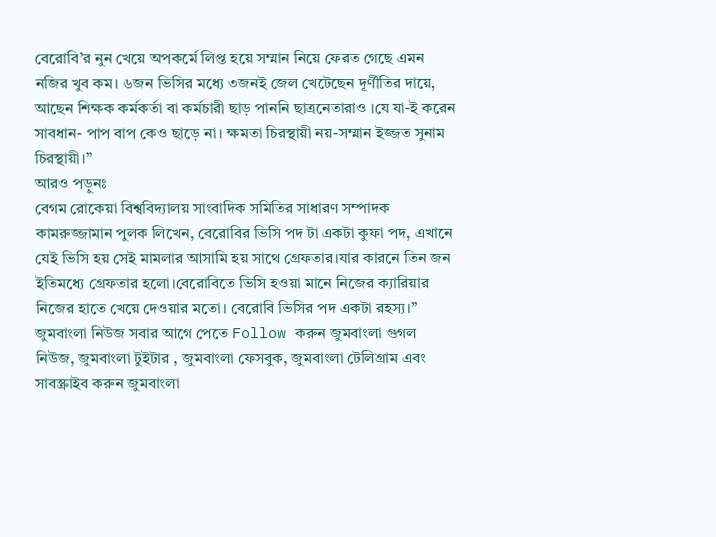বেরোবি’র নুন খেয়ে অপকর্মে লিপ্ত হয়ে সম্মান নিয়ে ফেরত গেছে এমন নজির খুব কম। ৬জন ভিসির মধ্যে ৩জনই জেল খেটেছেন দূর্ণীতির দায়ে, আছেন শিক্ষক কর্মকর্তা বা কর্মচারী ছাড় পাননি ছাত্রনেতারাও ।যে যা-ই করেন সাবধান- পাপ বাপ কেও ছাড়ে না। ক্ষমতা চিরস্থায়ী নয়-সম্মান ইজ্জত সুনাম চিরস্থায়ী।”
আরও পড়ুনঃ
বেগম রোকেয়া বিশ্ববিদ্যালয় সাংবাদিক সমিতির সাধারণ সম্পাদক কামরুজ্জামান পুলক লিখেন, বেরোবির ভিসি পদ টা একটা কুফা পদ, এখানে যেই ভিসি হয় সেই মামলার আসামি হয় সাথে গ্রেফতার।যার কারনে তিন জন ইতিমধ্যে গ্রেফতার হলো।বেরোবিতে ভিসি হওয়া মানে নিজের ক্যারিয়ার নিজের হাতে খেয়ে দেওয়ার মতো। বেরোবি ভিসির পদ একটা রহস্য।”
জুমবাংলা নিউজ সবার আগে পেতে Follow করুন জুমবাংলা গুগল নিউজ, জুমবাংলা টুইটার , জুমবাংলা ফেসবুক, জুমবাংলা টেলিগ্রাম এবং সাবস্ক্রাইব করুন জুমবাংলা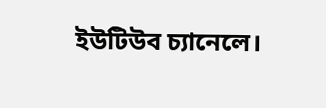ইউটিউব চ্যানেলে।